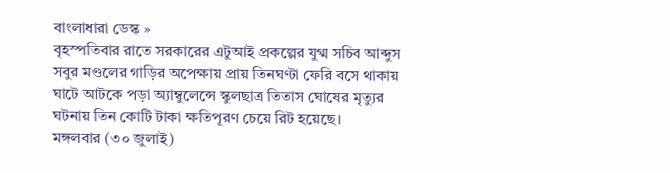বাংলাধারা ডেস্ক »
বৃহস্পতিবার রাতে সরকারের এটুআই প্রকল্পের যুগ্ম সচিব আব্দুস সবুর মণ্ডলের গাড়ির অপেক্ষায় প্রায় তিনঘণ্টা ফেরি বসে থাকায় ঘাটে আটকে পড়া অ্যাম্বুলেন্সে স্কুলছাত্র তিতাস ঘোষের মৃত্যুর ঘটনায় তিন কোটি টাকা ক্ষতিপূরণ চেয়ে রিট হয়েছে।
মঙ্গলবার (৩০ জুলাই)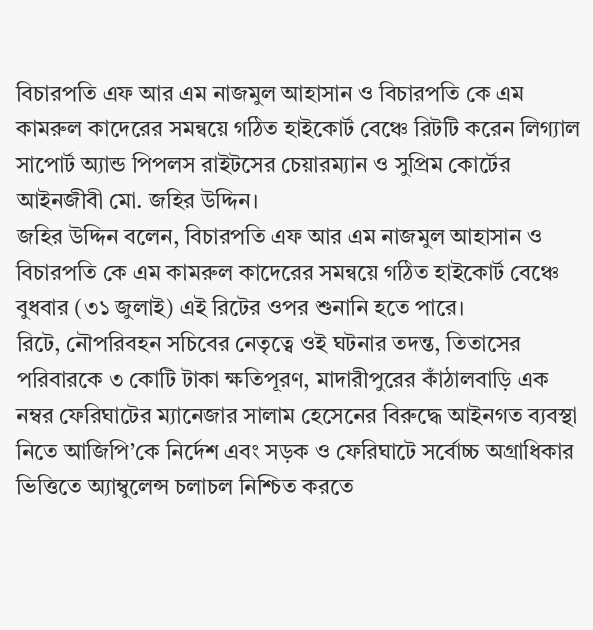বিচারপতি এফ আর এম নাজমুল আহাসান ও বিচারপতি কে এম কামরুল কাদেরের সমন্বয়ে গঠিত হাইকোর্ট বেঞ্চে রিটটি করেন লিগ্যাল সাপোর্ট অ্যান্ড পিপলস রাইটসের চেয়ারম্যান ও সুপ্রিম কোর্টের আইনজীবী মো. জহির উদ্দিন।
জহির উদ্দিন বলেন, বিচারপতি এফ আর এম নাজমুল আহাসান ও বিচারপতি কে এম কামরুল কাদেরের সমন্বয়ে গঠিত হাইকোর্ট বেঞ্চে বুধবার (৩১ জুলাই) এই রিটের ওপর শুনানি হতে পারে।
রিটে, নৌপরিবহন সচিবের নেতৃত্বে ওই ঘটনার তদন্ত, তিতাসের পরিবারকে ৩ কোটি টাকা ক্ষতিপূরণ, মাদারীপুরের কাঁঠালবাড়ি এক নম্বর ফেরিঘাটের ম্যানেজার সালাম হেসেনের বিরুদ্ধে আইনগত ব্যবস্থা নিতে আজিপি’কে নির্দেশ এবং সড়ক ও ফেরিঘাটে সর্বোচ্চ অগ্রাধিকার ভিত্তিতে অ্যাম্বুলেন্স চলাচল নিশ্চিত করতে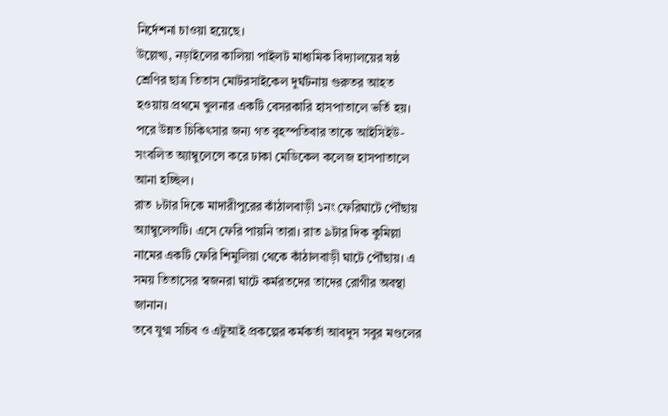নির্দেশনা চাওয়া হয়েছে।
উল্লেখ্য, নড়াইলের কালিয়া পাইলট মাধ্যমিক বিদ্যালয়ের ষষ্ঠ শ্রেণির ছাত্র তিতাস মোটরসাইকেল দুর্ঘটনায় গুরুতর আহত হওয়ায় প্রথমে খুলনার একটি বেসরকারি হাসপাতালে ভর্তি হয়। পরে উন্নত চিকিৎসার জন্য গত বৃহস্পতিবার তাকে আইসিইউ-সংবলিত অ্যাম্বুলেন্সে করে ঢাকা মেডিকেল কলেজ হাসপাতালে আনা হচ্ছিল।
রাত ৮টার দিকে মাদারীপুরের কাঁঠালবাড়ী ১নং ফেরিঘাটে পৌঁছায় অ্যাম্বুলেন্সটি। এসে ফেরি পায়নি তারা। রাত ৯টার দিক কুমিল্লা নামের একটি ফেরি শিমুলিয়া থেকে কাঁঠালবাড়ী ঘাটে পৌঁছায়। এ সময় তিতাসের স্বজনরা ঘাটে কর্মরতদের তাদের রোগীর অবস্থা জানান।
তবে যুগ্ম সচিব ও এটুআই প্রকল্পের কর্মকর্তা আবদুস সবুর মণ্ডলের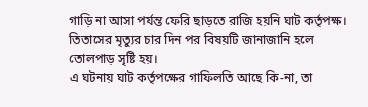গাড়ি না আসা পর্যন্ত ফেরি ছাড়তে রাজি হয়নি ঘাট কর্তৃপক্ষ। তিতাসের মৃত্যুর চার দিন পর বিষয়টি জানাজানি হলে তোলপাড় সৃষ্টি হয়।
এ ঘটনায় ঘাট কর্তৃপক্ষের গাফিলতি আছে কি-না, তা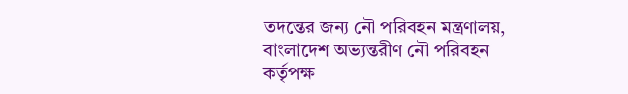তদন্তের জন্য নৌ পরিবহন মন্ত্রণালয়, বাংলাদেশ অভ্যন্তরীণ নৌ পরিবহন কর্তৃপক্ষ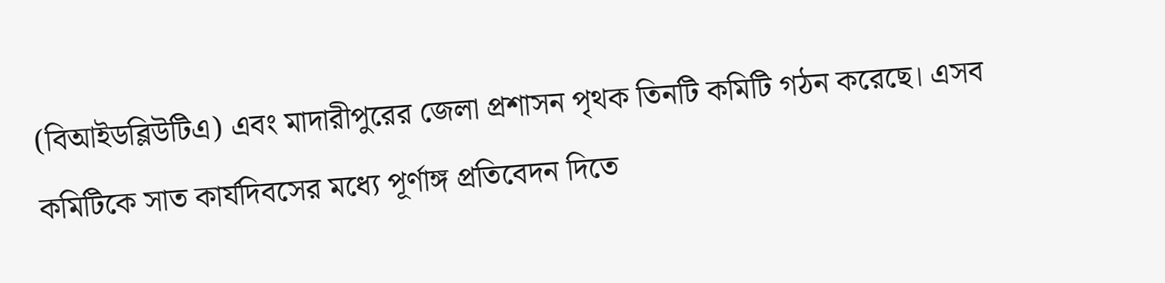(বিআইডব্লিউটিএ) এবং মাদারীপুরের জেলা প্রশাসন পৃথক তিনটি কমিটি গঠন করেছে। এসব কমিটিকে সাত কার্যদিবসের মধ্যে পূর্ণাঙ্গ প্রতিবেদন দিতে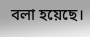বলা হয়েছে।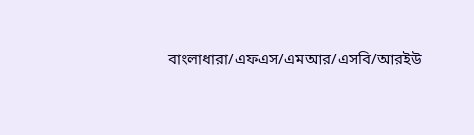বাংলাধারা/এফএস/এমআর/এসবি/আরইউ